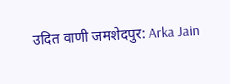उदित वाणी जमशेदपुर: Arka Jain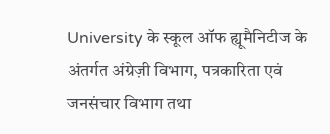University के स्कूल ऑफ ह्यूमैनिटीज के अंतर्गत अंग्रेज़ी विभाग, पत्रकारिता एवं जनसंचार विभाग तथा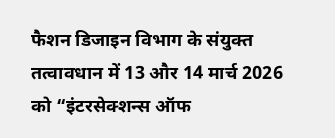फैशन डिजाइन विभाग के संयुक्त तत्वावधान में 13 और 14 मार्च 2026 को “इंटरसेक्शन्स ऑफ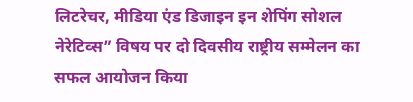लिटरेचर, मीडिया एंड डिजाइन इन शेपिंग सोशल नेरेटिव्स” विषय पर दो दिवसीय राष्ट्रीय सम्मेलन का सफल आयोजन किया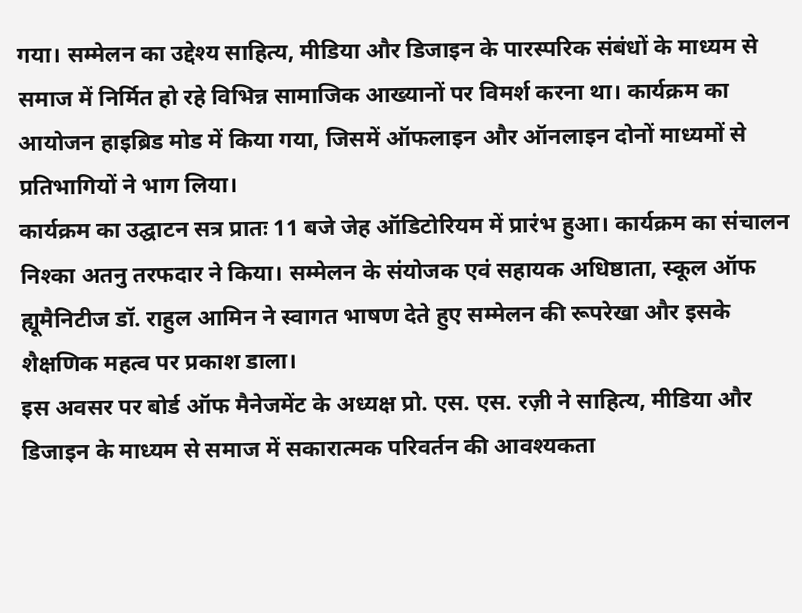गया। सम्मेलन का उद्देश्य साहित्य, मीडिया और डिजाइन के पारस्परिक संबंधों के माध्यम से समाज में निर्मित हो रहे विभिन्न सामाजिक आख्यानों पर विमर्श करना था। कार्यक्रम का आयोजन हाइब्रिड मोड में किया गया, जिसमें ऑफलाइन और ऑनलाइन दोनों माध्यमों से प्रतिभागियों ने भाग लिया।
कार्यक्रम का उद्घाटन सत्र प्रातः 11 बजे जेह ऑडिटोरियम में प्रारंभ हुआ। कार्यक्रम का संचालन निश्का अतनु तरफदार ने किया। सम्मेलन के संयोजक एवं सहायक अधिष्ठाता, स्कूल ऑफ ह्यूमैनिटीज डॉ. राहुल आमिन ने स्वागत भाषण देते हुए सम्मेलन की रूपरेखा और इसके शैक्षणिक महत्व पर प्रकाश डाला।
इस अवसर पर बोर्ड ऑफ मैनेजमेंट के अध्यक्ष प्रो. एस. एस. रज़ी ने साहित्य, मीडिया और डिजाइन के माध्यम से समाज में सकारात्मक परिवर्तन की आवश्यकता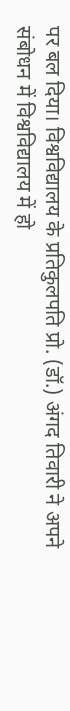पर बल दिया। विश्वविद्यालय के प्रतिकुलपति प्रो. (डॉ.) अंगद तिवारी ने अपने संबोधन में विश्वविद्यालय में हो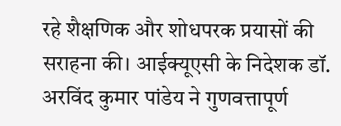रहे शैक्षणिक और शोधपरक प्रयासों की सराहना की। आईक्यूएसी के निदेशक डॉ. अरविंद कुमार पांडेय ने गुणवत्तापूर्ण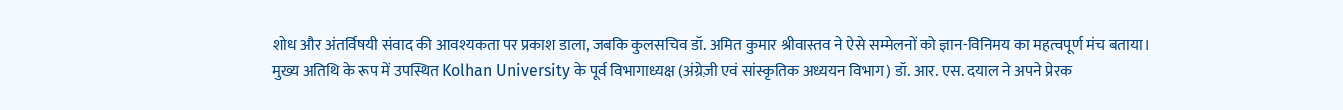शोध और अंतर्विषयी संवाद की आवश्यकता पर प्रकाश डाला, जबकि कुलसचिव डॉ. अमित कुमार श्रीवास्तव ने ऐसे सम्मेलनों को ज्ञान-विनिमय का महत्वपूर्ण मंच बताया।
मुख्य अतिथि के रूप में उपस्थित Kolhan University के पूर्व विभागाध्यक्ष (अंग्रेज़ी एवं सांस्कृतिक अध्ययन विभाग) डॉ. आर. एस. दयाल ने अपने प्रेरक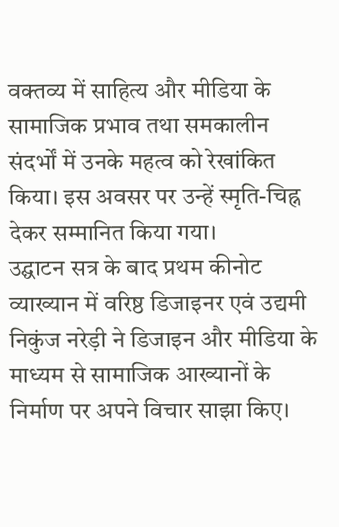वक्तव्य में साहित्य और मीडिया के सामाजिक प्रभाव तथा समकालीन संदर्भों में उनके महत्व को रेखांकित किया। इस अवसर पर उन्हें स्मृति-चिह्न देकर सम्मानित किया गया।
उद्घाटन सत्र के बाद प्रथम कीनोट व्याख्यान में वरिष्ठ डिजाइनर एवं उद्यमी निकुंज नरेड़ी ने डिजाइन और मीडिया के माध्यम से सामाजिक आख्यानों के निर्माण पर अपने विचार साझा किए।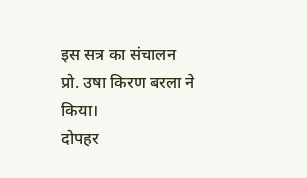इस सत्र का संचालन प्रो. उषा किरण बरला ने किया।
दोपहर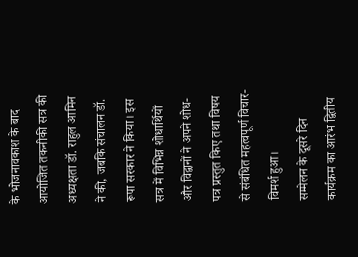के भोजनावकाश के बाद आयोजित तकनीकी सत्र की अध्यक्षता डॉ. राहुल आमिन ने की, जबकि संचालन डॉ. रूपा सरकार ने किया। इस सत्र में विभिन्न शोधार्थियों और विद्वानों ने अपने शोध-पत्र प्रस्तुत किए तथा विषय से संबंधित महत्वपूर्ण विचार-विमर्श हुआ।
सम्मेलन के दूसरे दिन कार्यक्रम का आरंभ द्वितीय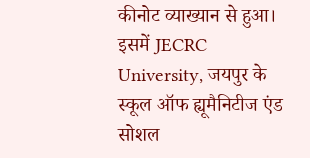कीनोट व्याख्यान से हुआ। इसमें JECRC University, जयपुर के स्कूल ऑफ ह्यूमैनिटीज एंड सोशल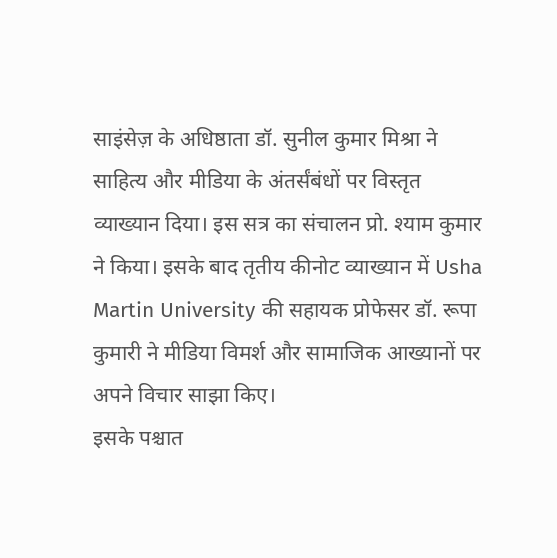साइंसेज़ के अधिष्ठाता डॉ. सुनील कुमार मिश्रा ने साहित्य और मीडिया के अंतर्संबंधों पर विस्तृत व्याख्यान दिया। इस सत्र का संचालन प्रो. श्याम कुमार ने किया। इसके बाद तृतीय कीनोट व्याख्यान में Usha Martin University की सहायक प्रोफेसर डॉ. रूपा कुमारी ने मीडिया विमर्श और सामाजिक आख्यानों पर अपने विचार साझा किए।
इसके पश्चात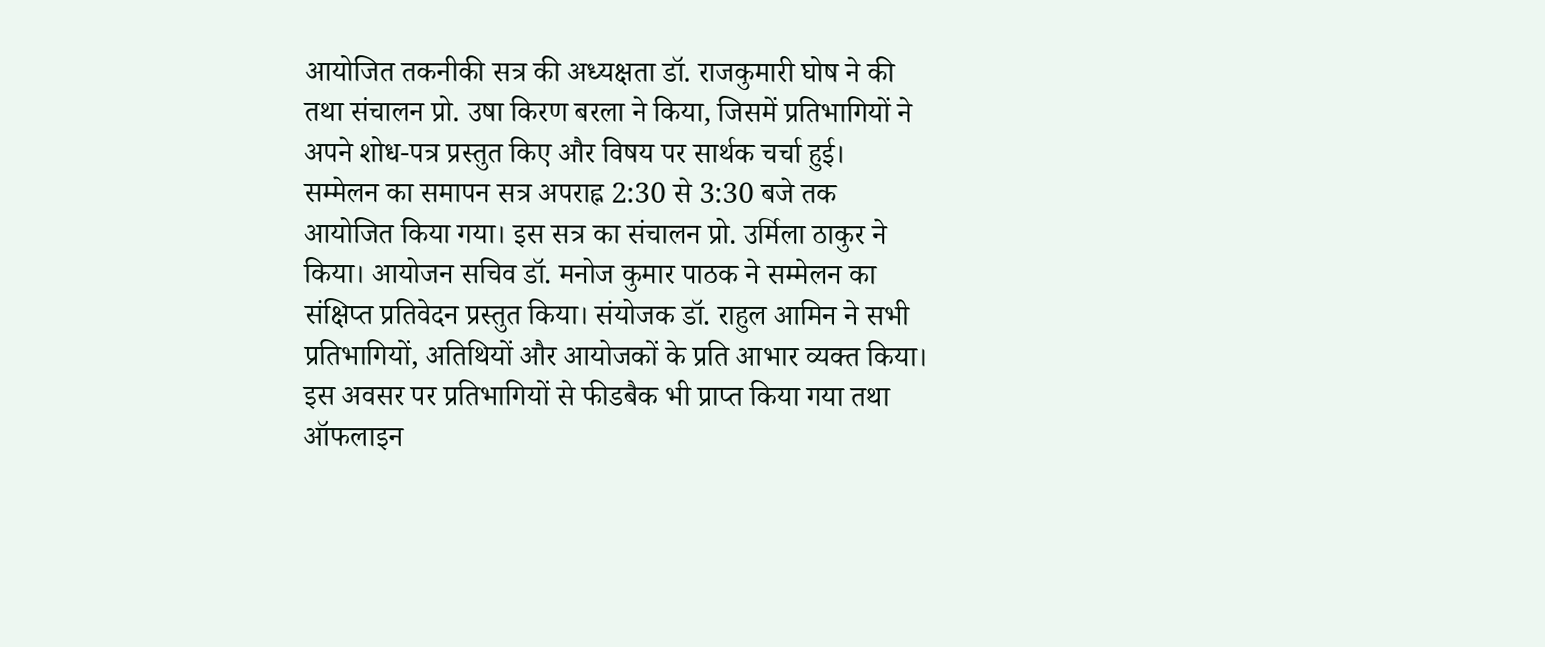आयोजित तकनीकी सत्र की अध्यक्षता डॉ. राजकुमारी घोष ने की तथा संचालन प्रो. उषा किरण बरला ने किया, जिसमें प्रतिभागियों ने अपने शोध-पत्र प्रस्तुत किए और विषय पर सार्थक चर्चा हुई।
सम्मेलन का समापन सत्र अपराह्न 2:30 से 3:30 बजे तक आयोजित किया गया। इस सत्र का संचालन प्रो. उर्मिला ठाकुर ने किया। आयोजन सचिव डॉ. मनोज कुमार पाठक ने सम्मेलन का संक्षिप्त प्रतिवेदन प्रस्तुत किया। संयोजक डॉ. राहुल आमिन ने सभी प्रतिभागियों, अतिथियों और आयोजकों के प्रति आभार व्यक्त किया। इस अवसर पर प्रतिभागियों से फीडबैक भी प्राप्त किया गया तथा ऑफलाइन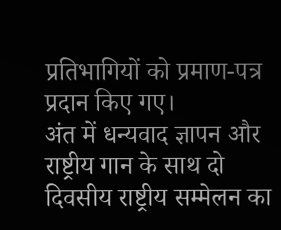प्रतिभागियों को प्रमाण-पत्र प्रदान किए गए।
अंत में धन्यवाद ज्ञापन और राष्ट्रीय गान के साथ दो दिवसीय राष्ट्रीय सम्मेलन का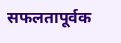सफलतापूर्वक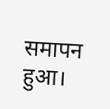समापन हुआ।